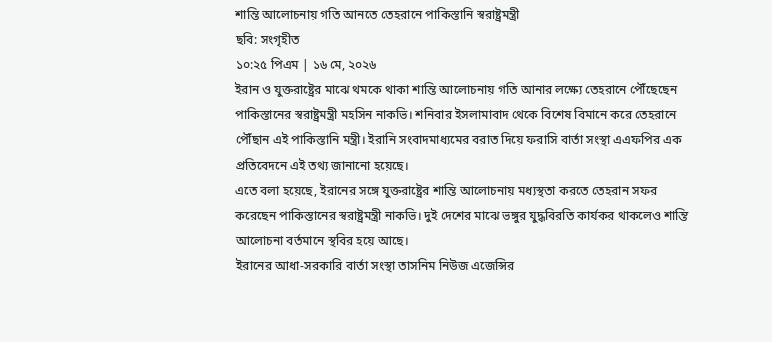শান্তি আলোচনায় গতি আনতে তেহরানে পাকিস্তানি স্বরাষ্ট্রমন্ত্রী
ছবি: সংগৃহীত
১০:২৫ পিএম | ১৬ মে, ২০২৬
ইরান ও যুক্তরাষ্ট্রের মাঝে থমকে থাকা শান্তি আলোচনায় গতি আনার লক্ষ্যে তেহরানে পৌঁছেছেন পাকিস্তানের স্বরাষ্ট্রমন্ত্রী মহসিন নাকভি। শনিবার ইসলামাবাদ থেকে বিশেষ বিমানে করে তেহরানে পৌঁছান এই পাকিস্তানি মন্ত্রী। ইরানি সংবাদমাধ্যমের বরাত দিয়ে ফরাসি বার্তা সংস্থা এএফপির এক প্রতিবেদনে এই তথ্য জানানো হয়েছে।
এতে বলা হয়েছে, ইরানের সঙ্গে যুক্তরাষ্ট্রের শান্তি আলোচনায় মধ্যস্থতা করতে তেহরান সফর করেছেন পাকিস্তানের স্বরাষ্ট্রমন্ত্রী নাকভি। দুই দেশের মাঝে ভঙ্গুর যুদ্ধবিরতি কার্যকর থাকলেও শান্তি আলোচনা বর্তমানে স্থবির হয়ে আছে।
ইরানের আধা-সরকারি বার্তা সংস্থা তাসনিম নিউজ এজেন্সির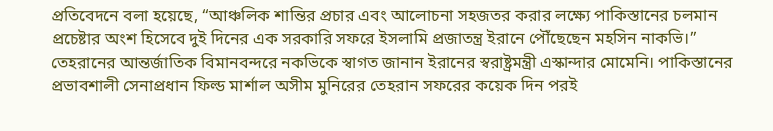প্রতিবেদনে বলা হয়েছে, ‘‘আঞ্চলিক শান্তির প্রচার এবং আলোচনা সহজতর করার লক্ষ্যে পাকিস্তানের চলমান প্রচেষ্টার অংশ হিসেবে দুই দিনের এক সরকারি সফরে ইসলামি প্রজাতন্ত্র ইরানে পৌঁছেছেন মহসিন নাকভি।’’
তেহরানের আন্তর্জাতিক বিমানবন্দরে নকভিকে স্বাগত জানান ইরানের স্বরাষ্ট্রমন্ত্রী এস্কান্দার মোমেনি। পাকিস্তানের প্রভাবশালী সেনাপ্রধান ফিল্ড মার্শাল অসীম মুনিরের তেহরান সফরের কয়েক দিন পরই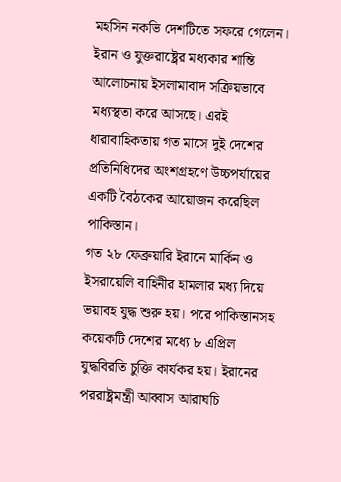মহসিন নকভি দেশটিতে সফরে গেলেন।
ইরান ও যুক্তরাষ্ট্রের মধ্যকার শান্তি আলোচনায় ইসলামাবাদ সক্রিয়ভাবে মধ্যস্থতা করে আসছে। এরই ধারাবাহিকতায় গত মাসে দুই দেশের প্রতিনিধিদের অংশগ্রহণে উচ্চপর্যায়ের একটি বৈঠকের আয়োজন করেছিল পাকিস্তান।
গত ২৮ ফেব্রুয়ারি ইরানে মার্কিন ও ইসরায়েলি বাহিনীর হামলার মধ্য দিয়ে ভয়াবহ যুদ্ধ শুরু হয়। পরে পাকিস্তানসহ কয়েকটি দেশের মধ্যে ৮ এপ্রিল যুদ্ধবিরতি চুক্তি কার্যকর হয়। ইরানের পররাষ্ট্রমন্ত্রী আব্বাস আরাঘচি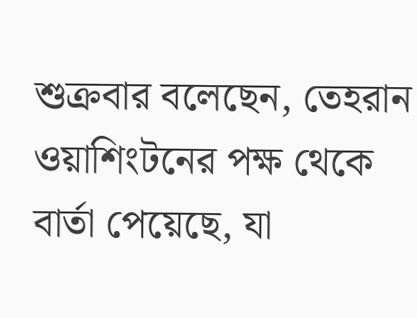শুক্রবার বলেছেন, তেহরান ওয়াশিংটনের পক্ষ থেকে বার্তা পেয়েছে, যা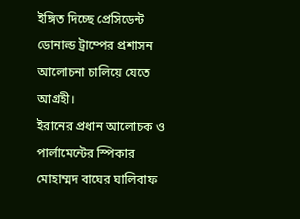ইঙ্গিত দিচ্ছে প্রেসিডেন্ট ডোনাল্ড ট্রাম্পের প্রশাসন আলোচনা চালিয়ে যেতে আগ্রহী।
ইরানের প্রধান আলোচক ও পার্লামেন্টের স্পিকার মোহাম্মদ বাঘের ঘালিবাফ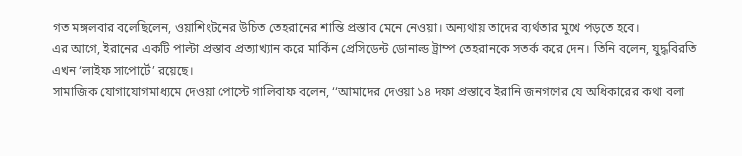গত মঙ্গলবার বলেছিলেন, ওয়াশিংটনের উচিত তেহরানের শান্তি প্রস্তাব মেনে নেওয়া। অন্যথায় তাদের ব্যর্থতার মুখে পড়তে হবে।
এর আগে, ইরানের একটি পাল্টা প্রস্তাব প্রত্যাখ্যান করে মার্কিন প্রেসিডেন্ট ডোনাল্ড ট্রাম্প তেহরানকে সতর্ক করে দেন। তিনি বলেন, যুদ্ধবিরতি এখন ‘লাইফ সাপোর্টে’ রয়েছে।
সামাজিক যোগাযোগমাধ্যমে দেওয়া পোস্টে গালিবাফ বলেন, ‘‘আমাদের দেওয়া ১৪ দফা প্রস্তাবে ইরানি জনগণের যে অধিকারের কথা বলা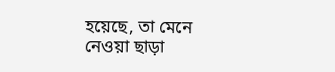হয়েছে, তা মেনে নেওয়া ছাড়া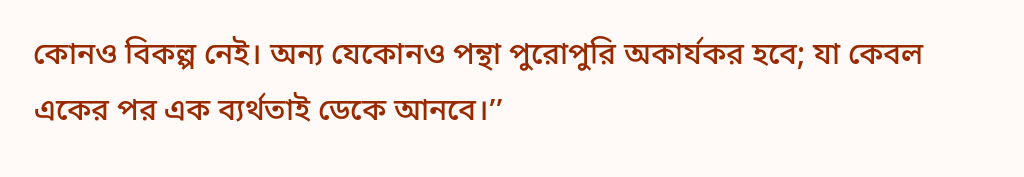কোনও বিকল্প নেই। অন্য যেকোনও পন্থা পুরোপুরি অকার্যকর হবে; যা কেবল একের পর এক ব্যর্থতাই ডেকে আনবে।’’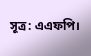সূত্র: এএফপি।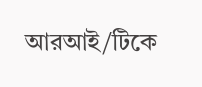আরআই/টিকে